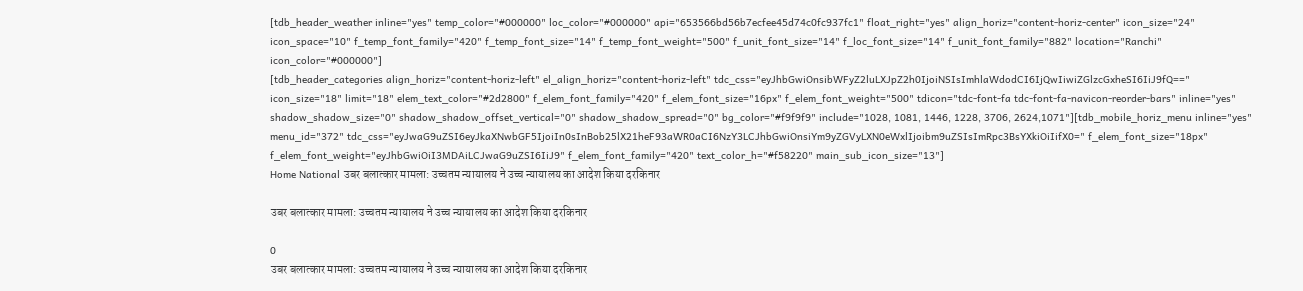[tdb_header_weather inline="yes" temp_color="#000000" loc_color="#000000" api="653566bd56b7ecfee45d74c0fc937fc1" float_right="yes" align_horiz="content-horiz-center" icon_size="24" icon_space="10" f_temp_font_family="420" f_temp_font_size="14" f_temp_font_weight="500" f_unit_font_size="14" f_loc_font_size="14" f_unit_font_family="882" location="Ranchi" icon_color="#000000"]
[tdb_header_categories align_horiz="content-horiz-left" el_align_horiz="content-horiz-left" tdc_css="eyJhbGwiOnsibWFyZ2luLXJpZ2h0IjoiNSIsImhlaWdodCI6IjQwIiwiZGlzcGxheSI6IiJ9fQ==" icon_size="18" limit="18" elem_text_color="#2d2800" f_elem_font_family="420" f_elem_font_size="16px" f_elem_font_weight="500" tdicon="tdc-font-fa tdc-font-fa-navicon-reorder-bars" inline="yes" shadow_shadow_size="0" shadow_shadow_offset_vertical="0" shadow_shadow_spread="0" bg_color="#f9f9f9" include="1028, 1081, 1446, 1228, 3706, 2624,1071"][tdb_mobile_horiz_menu inline="yes" menu_id="372" tdc_css="eyJwaG9uZSI6eyJkaXNwbGF5IjoiIn0sInBob25lX21heF93aWR0aCI6NzY3LCJhbGwiOnsiYm9yZGVyLXN0eWxlIjoibm9uZSIsImRpc3BsYXkiOiIifX0=" f_elem_font_size="18px" f_elem_font_weight="eyJhbGwiOiI3MDAiLCJwaG9uZSI6IiJ9" f_elem_font_family="420" text_color_h="#f58220" main_sub_icon_size="13"]
Home National उबर बलात्कार मामला: उच्चतम न्यायालय ने उच्च न्यायालय का आदेश किया दरकिनार

उबर बलात्कार मामला: उच्चतम न्यायालय ने उच्च न्यायालय का आदेश किया दरकिनार

0
उबर बलात्कार मामला: उच्चतम न्यायालय ने उच्च न्यायालय का आदेश किया दरकिनार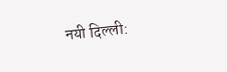नयी दिल्ली: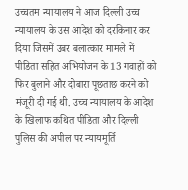उच्चतम न्यायालय ने आज दिल्ली उच्च न्यायालय के उस आदेश को दरकिनार कर दिया जिसमें उबर बलात्कार मामले में पीडिता सहित अभियोजन के 13 गवाहों को फिर बुलाने और दोबारा पूछताछ करने को मंजूरी दी गई थी. उच्च न्यायालय के आदेश के खिलाफ कथित पीडिता और दिल्ली पुलिस की अपील पर न्यायमूर्ति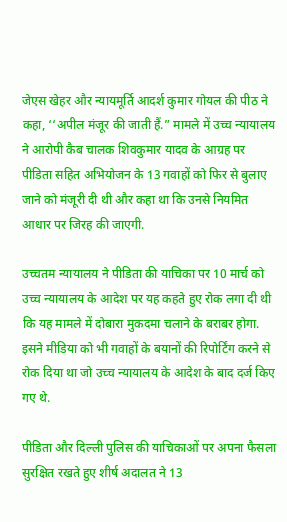जेएस खेहर और न्यायमूर्ति आदर्श कुमार गोयल की पीठ ने कहा, ‘‘अपील मंजूर की जाती हैं.” मामले में उच्च न्यायालय ने आरोपी कैब चालक शिवकुमार यादव के आग्रह पर पीडिता सहित अभियोजन के 13 गवाहों को फिर से बुलाए जाने को मंजूरी दी थी और कहा था कि उनसे नियमित आधार पर जिरह की जाएगी.

उच्चतम न्यायालय ने पीडिता की याचिका पर 10 मार्च को उच्च न्यायालय के आदेश पर यह कहते हुए रोक लगा दी थी कि यह मामले में दोबारा मुकदमा चलाने के बराबर होगा. इसने मीडिया को भी गवाहों के बयानों की रिपोर्टिंग करने से रोक दिया था जो उच्च न्यायालय के आदेश के बाद दर्ज किए गए थे.

पीडिता और दिल्ली पुलिस की याचिकाओं पर अपना फैसला सुरक्षित रखते हुए शीर्ष अदालत ने 13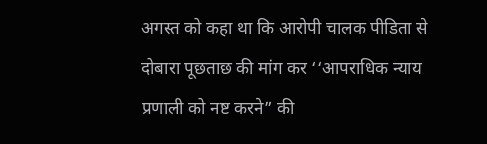अगस्त को कहा था कि आरोपी चालक पीडिता से दोबारा पूछताछ की मांग कर ‘‘आपराधिक न्याय प्रणाली को नष्ट करने” की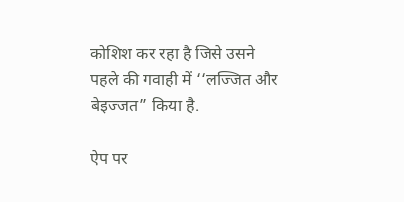कोशिश कर रहा है जिसे उसने पहले की गवाही में ‘‘लज्जित और बेइज्जत” किया है.

ऐप पर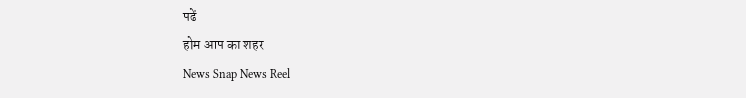पढें
होम आप का शहर
News Snap News Reel